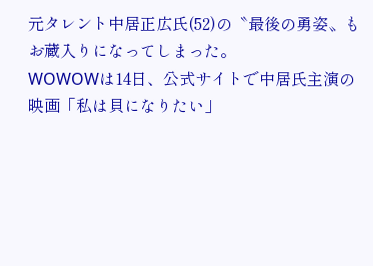元タレント中居正広氏(52)の〝最後の勇姿〟もお蔵入りになってしまった。
WOWOWは14日、公式サイトで中居氏主演の映画「私は貝になりたい」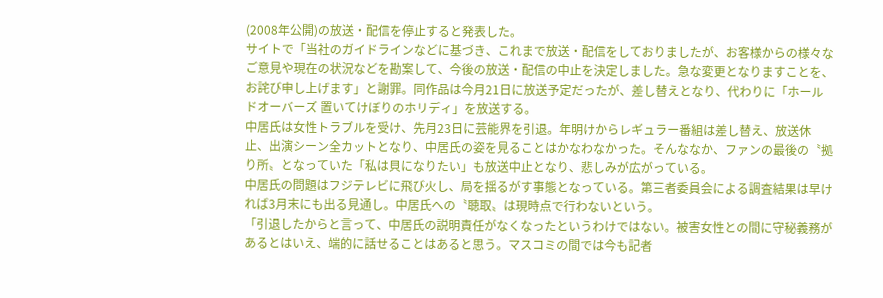(2008年公開)の放送・配信を停止すると発表した。
サイトで「当社のガイドラインなどに基づき、これまで放送・配信をしておりましたが、お客様からの様々なご意見や現在の状況などを勘案して、今後の放送・配信の中止を決定しました。急な変更となりますことを、お詫び申し上げます」と謝罪。同作品は今月21日に放送予定だったが、差し替えとなり、代わりに「ホールドオーバーズ 置いてけぼりのホリディ」を放送する。
中居氏は女性トラブルを受け、先月23日に芸能界を引退。年明けからレギュラー番組は差し替え、放送休止、出演シーン全カットとなり、中居氏の姿を見ることはかなわなかった。そんななか、ファンの最後の〝拠り所〟となっていた「私は貝になりたい」も放送中止となり、悲しみが広がっている。
中居氏の問題はフジテレビに飛び火し、局を揺るがす事態となっている。第三者委員会による調査結果は早ければ3月末にも出る見通し。中居氏への〝聴取〟は現時点で行わないという。
「引退したからと言って、中居氏の説明責任がなくなったというわけではない。被害女性との間に守秘義務があるとはいえ、端的に話せることはあると思う。マスコミの間では今も記者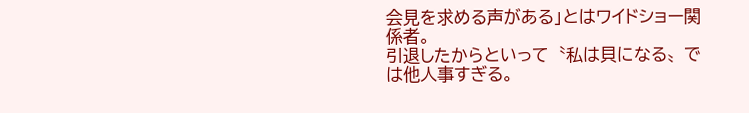会見を求める声がある」とはワイドショー関係者。
引退したからといって〝私は貝になる〟では他人事すぎる。